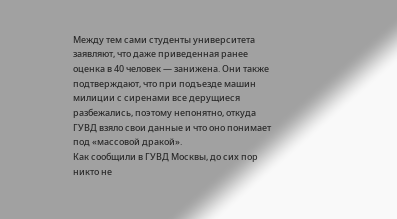Между тем сами студенты университета заявляют, что даже приведенная ранее оценка в 40 человек — занижена. Они также подтверждают, что при подъезде машин милиции с сиренами все дерущиеся разбежались, поэтому непонятно, откуда ГУВД взяло свои данные и что оно понимает под «массовой дракой».
Как сообщили в ГУВД Москвы, до сих пор никто не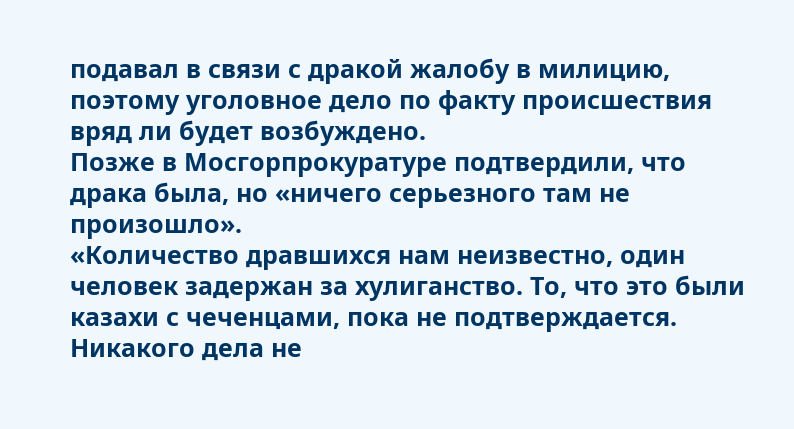подавал в связи с дракой жалобу в милицию, поэтому уголовное дело по факту происшествия вряд ли будет возбуждено.
Позже в Мосгорпрокуратуре подтвердили, что драка была, но «ничего серьезного там не произошло».
«Количество дравшихся нам неизвестно, один человек задержан за хулиганство. То, что это были казахи с чеченцами, пока не подтверждается. Никакого дела не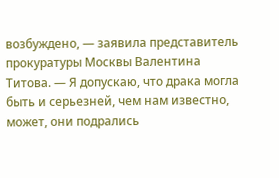возбуждено, — заявила представитель прокуратуры Москвы Валентина Титова. — Я допускаю, что драка могла быть и серьезней, чем нам известно, может, они подрались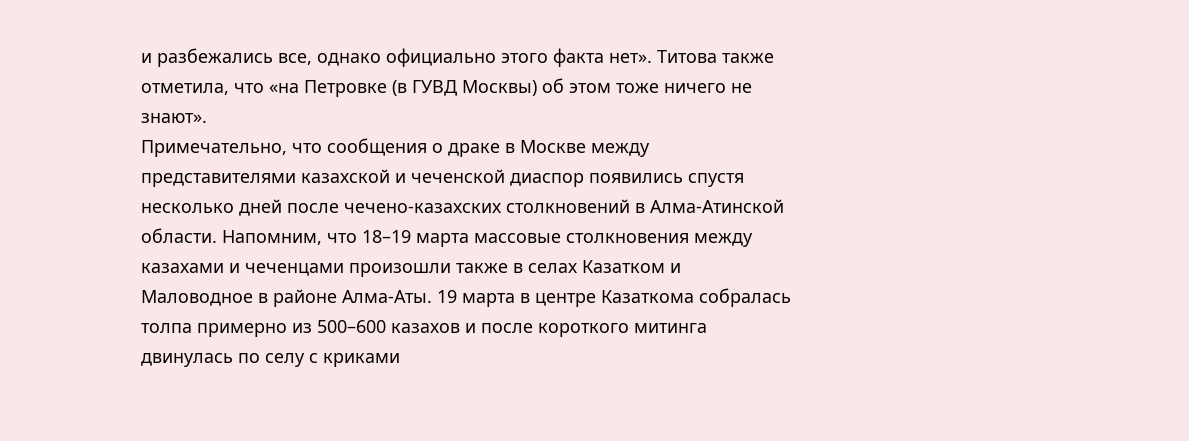и разбежались все, однако официально этого факта нет». Титова также отметила, что «на Петровке (в ГУВД Москвы) об этом тоже ничего не знают».
Примечательно, что сообщения о драке в Москве между представителями казахской и чеченской диаспор появились спустя несколько дней после чечено-казахских столкновений в Алма-Атинской области. Напомним, что 18–19 марта массовые столкновения между казахами и чеченцами произошли также в селах Казатком и Маловодное в районе Алма-Аты. 19 марта в центре Казаткома собралась толпа примерно из 500–600 казахов и после короткого митинга двинулась по селу с криками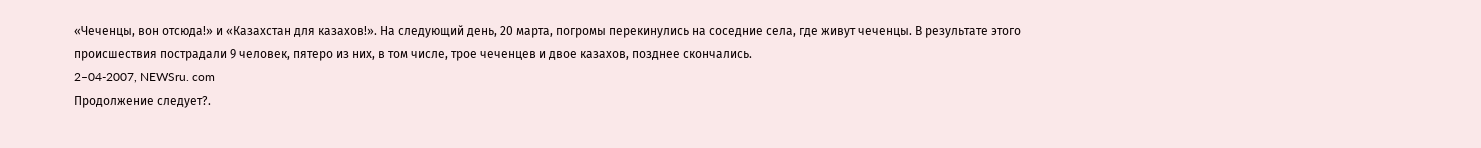«Чеченцы, вон отсюда!» и «Казахстан для казахов!». На следующий день, 20 марта, погромы перекинулись на соседние села, где живут чеченцы. В результате этого происшествия пострадали 9 человек, пятеро из них, в том числе, трое чеченцев и двое казахов, позднее скончались.
2–04-2007, NEWSru. com
Продолжение следует?.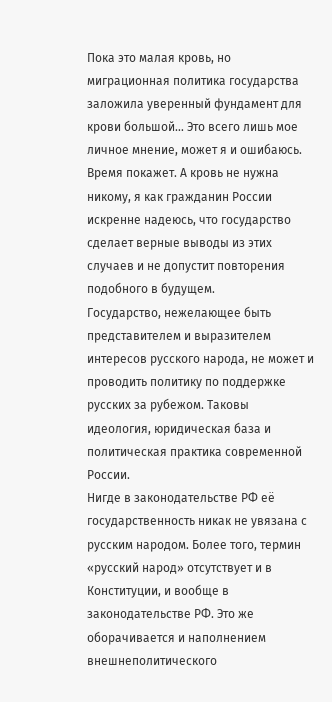Пока это малая кровь, но миграционная политика государства заложила уверенный фундамент для крови большой… Это всего лишь мое личное мнение, может я и ошибаюсь. Время покажет. А кровь не нужна никому, я как гражданин России искренне надеюсь, что государство сделает верные выводы из этих случаев и не допустит повторения подобного в будущем.
Государство, нежелающее быть представителем и выразителем интересов русского народа, не может и проводить политику по поддержке русских за рубежом. Таковы идеология, юридическая база и политическая практика современной России.
Нигде в законодательстве РФ её государственность никак не увязана с русским народом. Более того, термин «русский народ» отсутствует и в Конституции, и вообще в законодательстве РФ. Это же оборачивается и наполнением внешнеполитического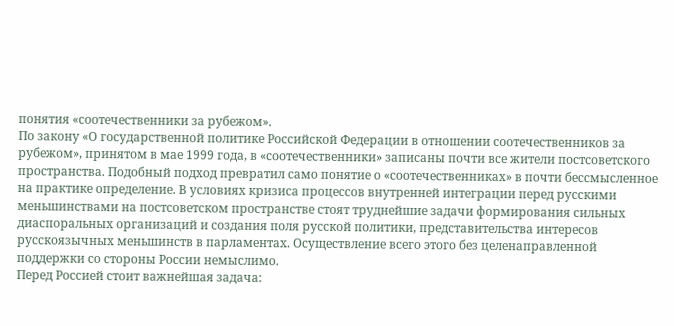понятия «соотечественники за рубежом».
По закону «О государственной политике Российской Федерации в отношении соотечественников за рубежом», принятом в мае 1999 года, в «соотечественники» записаны почти все жители постсоветского пространства. Подобный подход превратил само понятие о «соотечественниках» в почти бессмысленное на практике определение. В условиях кризиса процессов внутренней интеграции перед русскими меньшинствами на постсоветском пространстве стоят труднейшие задачи формирования сильных диаспоральных организаций и создания поля русской политики, представительства интересов русскоязычных меньшинств в парламентах. Осуществление всего этого без целенаправленной поддержки со стороны России немыслимо.
Перед Россией стоит важнейшая задача: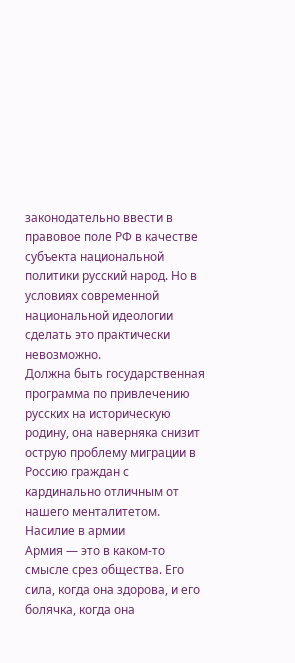законодательно ввести в правовое поле РФ в качестве субъекта национальной политики русский народ. Но в условиях современной национальной идеологии сделать это практически невозможно.
Должна быть государственная программа по привлечению русских на историческую родину, она наверняка снизит острую проблему миграции в Россию граждан с кардинально отличным от нашего менталитетом.
Насилие в армии
Армия — это в каком-то смысле срез общества. Его сила, когда она здорова, и его болячка, когда она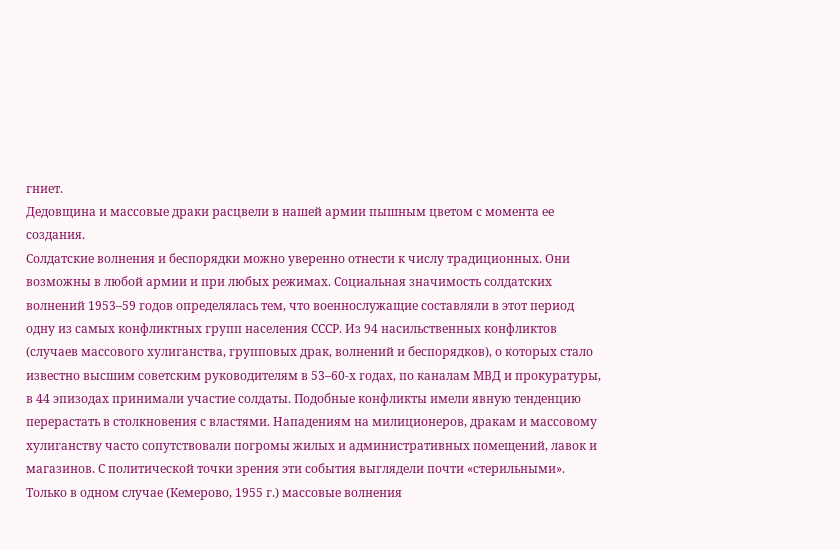гниет.
Дедовщина и массовые драки расцвели в нашей армии пышным цветом с момента ее создания.
Солдатские волнения и беспорядки можно уверенно отнести к числу традиционных. Они возможны в любой армии и при любых режимах. Социальная значимость солдатских волнений 1953–59 годов определялась тем, что военнослужащие составляли в этот период одну из самых конфликтных групп населения СССР. Из 94 насильственных конфликтов (случаев массового хулиганства, групповых драк, волнений и беспорядков), о которых стало известно высшим советским руководителям в 53–60-х годах, по каналам МВД и прокуратуры, в 44 эпизодах принимали участие солдаты. Подобные конфликты имели явную тенденцию перерастать в столкновения с властями. Нападениям на милиционеров, дракам и массовому хулиганству часто сопутствовали погромы жилых и административных помещений, лавок и магазинов. С политической точки зрения эти события выглядели почти «стерильными». Только в одном случае (Кемерово, 1955 г.) массовые волнения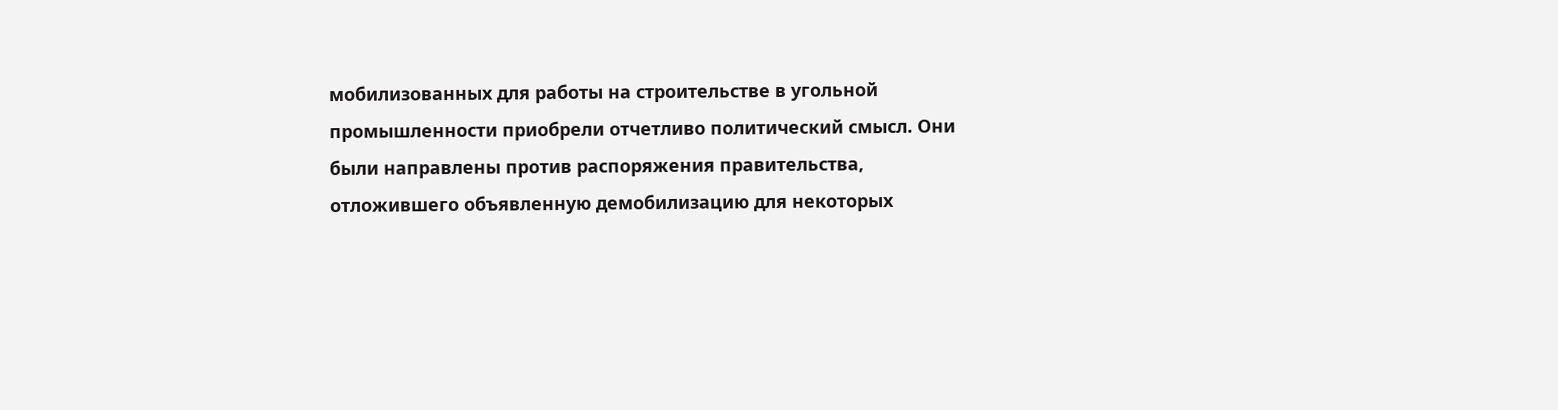мобилизованных для работы на строительстве в угольной промышленности приобрели отчетливо политический смысл. Они были направлены против распоряжения правительства, отложившего объявленную демобилизацию для некоторых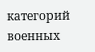категорий военных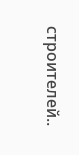строителей..